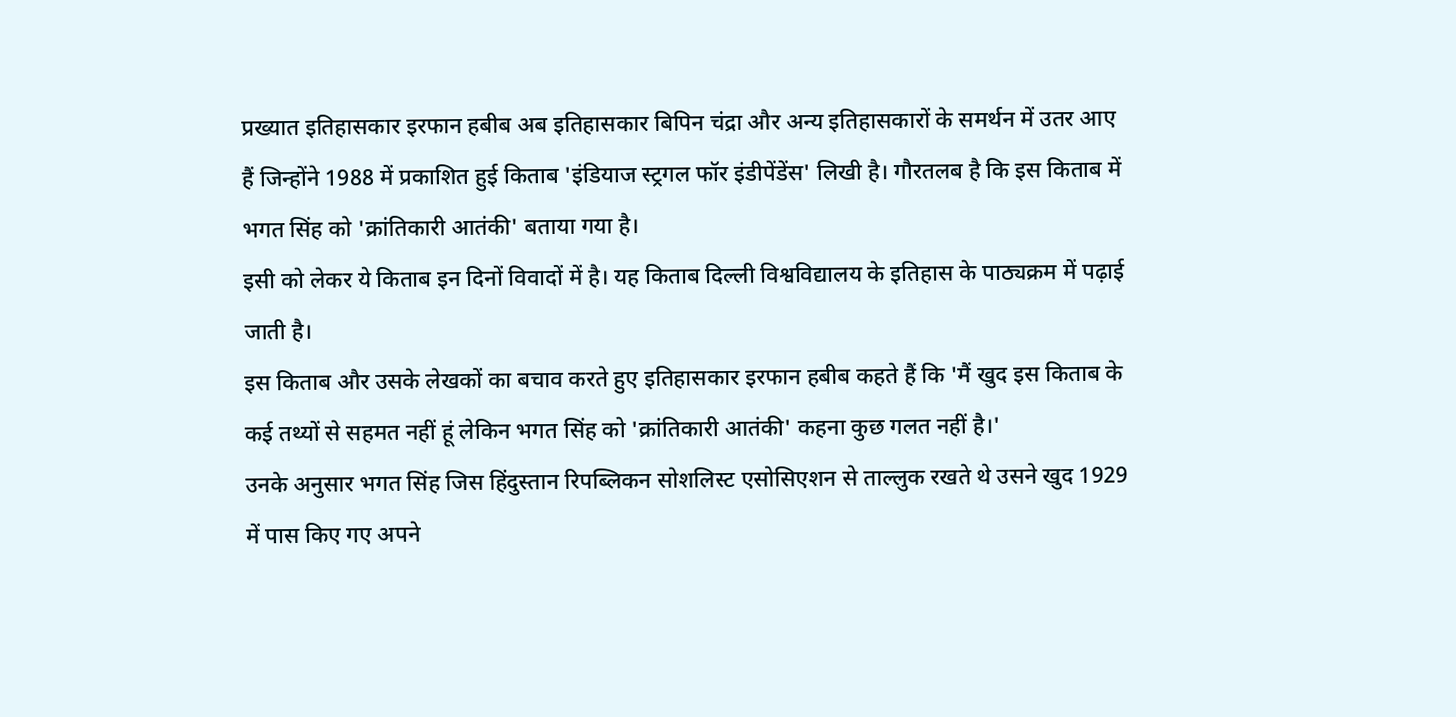प्रख्यात इतिहासकार इरफान हबीब अब इतिहासकार बिपिन चंद्रा और अन्य इतिहासकारों के समर्थन में उतर आए हैं जिन्होंने 1988 में प्रकाशित हुई किताब 'इंडियाज स्ट्रगल फॉर इंडीपेंडेंस' लिखी है। गौरतलब है कि इस किताब में भगत सिंह को 'क्रांतिकारी आतंकी' बताया गया है।
इसी को लेकर ये किताब इन दिनों विवादों में है। यह किताब दिल्ली विश्वविद्यालय के इतिहास के पाठ्यक्रम में पढ़ाई जाती है।
इस किताब और उसके लेखकों का बचाव करते हुए इतिहासकार इरफान हबीब कहते हैं कि 'मैं खुद इस किताब के कई तथ्यों से सहमत नहीं हूं लेकिन भगत सिंह को 'क्रांतिकारी आतंकी' कहना कुछ गलत नहीं है।'
उनके अनुसार भगत सिंह जिस हिंदुस्तान रिपब्लिकन सोशलिस्ट एसोसिएशन से ताल्लुक रखते थे उसने खुद 1929 में पास किए गए अपने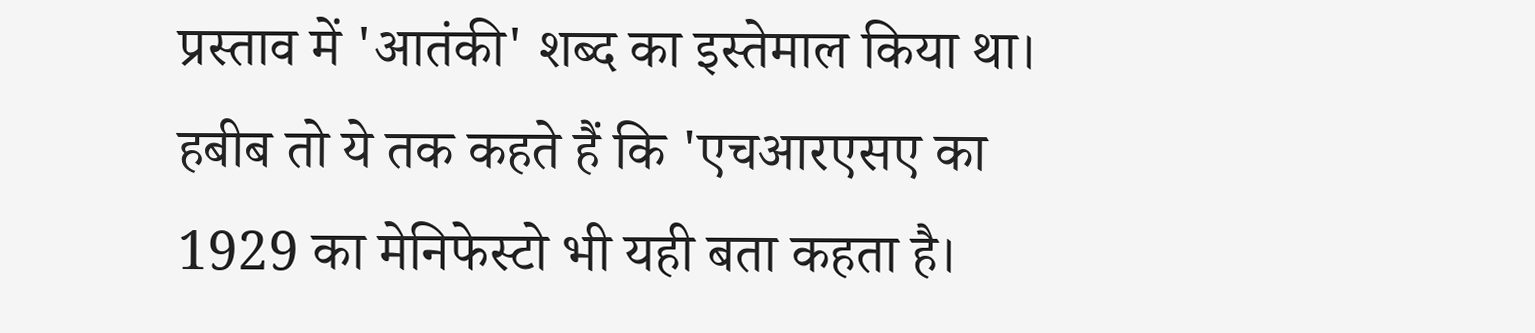प्रस्ताव में 'आतंकी' शब्द का इस्तेमाल किया था।
हबीब तो ये तक कहते हैं कि 'एचआरएसए का 1929 का मेनिफेस्टो भी यही बता कहता है।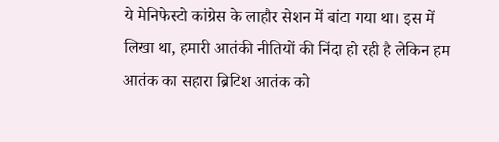ये मेनिफेस्टो कांग्रेस के लाहौर सेशन में बांटा गया था। इस में लिखा था, हमारी आतंकी नीतियों की निंदा हो रही है लेकिन हम आतंक का सहारा ब्रिटिश आतंक को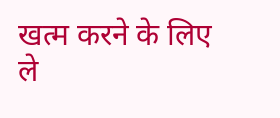खत्म करने के लिए ले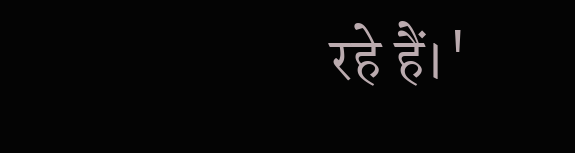रहे हैं।'